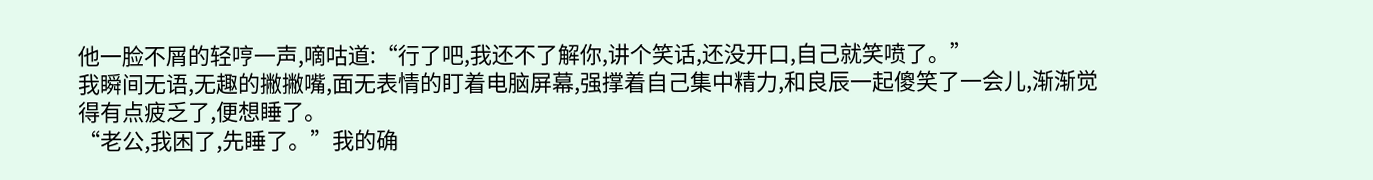他一脸不屑的轻哼一声,嘀咕道:“行了吧,我还不了解你,讲个笑话,还没开口,自己就笑喷了。”
我瞬间无语,无趣的撇撇嘴,面无表情的盯着电脑屏幕,强撑着自己集中精力,和良辰一起傻笑了一会儿,渐渐觉得有点疲乏了,便想睡了。
“老公,我困了,先睡了。”我的确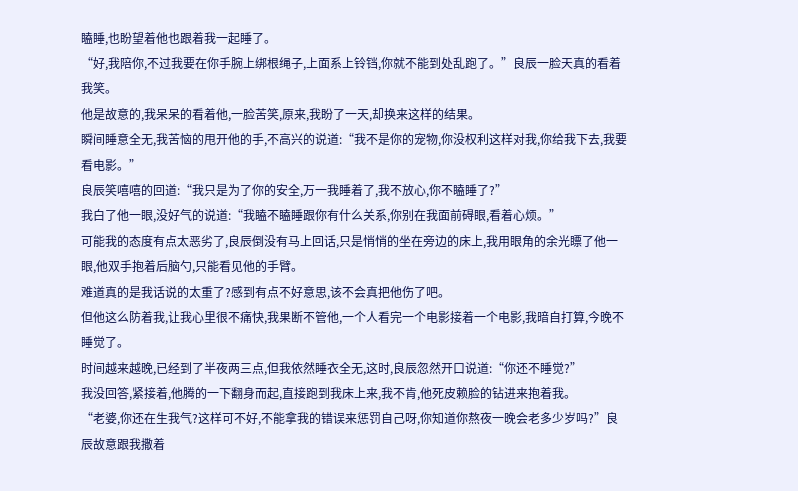瞌睡,也盼望着他也跟着我一起睡了。
“好,我陪你,不过我要在你手腕上绑根绳子,上面系上铃铛,你就不能到处乱跑了。”良辰一脸天真的看着我笑。
他是故意的,我呆呆的看着他,一脸苦笑,原来,我盼了一天,却换来这样的结果。
瞬间睡意全无,我苦恼的甩开他的手,不高兴的说道:“我不是你的宠物,你没权利这样对我,你给我下去,我要看电影。”
良辰笑嘻嘻的回道:“我只是为了你的安全,万一我睡着了,我不放心,你不瞌睡了?”
我白了他一眼,没好气的说道:“我瞌不瞌睡跟你有什么关系,你别在我面前碍眼,看着心烦。”
可能我的态度有点太恶劣了,良辰倒没有马上回话,只是悄悄的坐在旁边的床上,我用眼角的余光瞟了他一眼,他双手抱着后脑勺,只能看见他的手臂。
难道真的是我话说的太重了?感到有点不好意思,该不会真把他伤了吧。
但他这么防着我,让我心里很不痛快,我果断不管他,一个人看完一个电影接着一个电影,我暗自打算,今晚不睡觉了。
时间越来越晚,已经到了半夜两三点,但我依然睡衣全无,这时,良辰忽然开口说道:“你还不睡觉?”
我没回答,紧接着,他腾的一下翻身而起,直接跑到我床上来,我不肯,他死皮赖脸的钻进来抱着我。
“老婆,你还在生我气?这样可不好,不能拿我的错误来惩罚自己呀,你知道你熬夜一晚会老多少岁吗?”良辰故意跟我撒着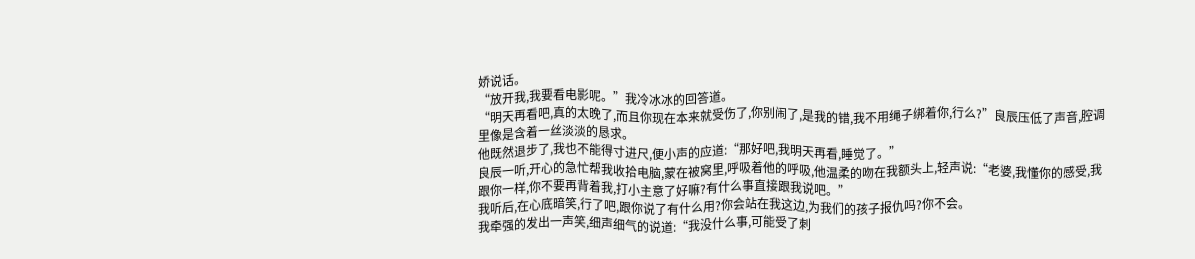娇说话。
“放开我,我要看电影呢。”我冷冰冰的回答道。
“明天再看吧,真的太晚了,而且你现在本来就受伤了,你别闹了,是我的错,我不用绳子绑着你,行么?”良辰压低了声音,腔调里像是含着一丝淡淡的恳求。
他既然退步了,我也不能得寸进尺,便小声的应道:“那好吧,我明天再看,睡觉了。”
良辰一听,开心的急忙帮我收拾电脑,蒙在被窝里,呼吸着他的呼吸,他温柔的吻在我额头上,轻声说:“老婆,我懂你的感受,我跟你一样,你不要再背着我,打小主意了好嘛?有什么事直接跟我说吧。”
我听后,在心底暗笑,行了吧,跟你说了有什么用?你会站在我这边,为我们的孩子报仇吗?你不会。
我牵强的发出一声笑,细声细气的说道:“我没什么事,可能受了刺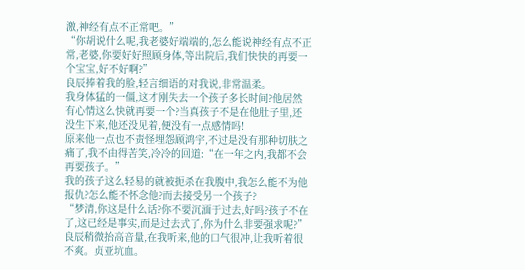激,神经有点不正常吧。”
“你胡说什么呢,我老婆好端端的,怎么能说神经有点不正常,老婆,你要好好照顾身体,等出院后,我们快快的再要一个宝宝,好不好啊?”
良辰捧着我的脸,轻言细语的对我说,非常温柔。
我身体猛的一僵,这才刚失去一个孩子多长时间?他居然有心情这么快就再要一个?当真孩子不是在他肚子里,还没生下来,他还没见着,便没有一点感情吗!
原来他一点也不责怪埋怨顾鸿宇,不过是没有那种切肤之痛了,我不由得苦笑,冷冷的回道:“在一年之内,我都不会再要孩子。”
我的孩子这么轻易的就被扼杀在我腹中,我怎么能不为他报仇?怎么能不怀念他?而去接受另一个孩子?
“梦清,你这是什么话?你不要沉湎于过去,好吗?孩子不在了,这已经是事实,而是过去式了,你为什么非要强求呢?”良辰稍微抬高音量,在我听来,他的口气很冲,让我听着很不爽。贞亚坑血。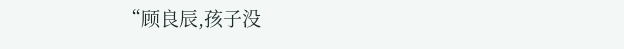“顾良辰,孩子没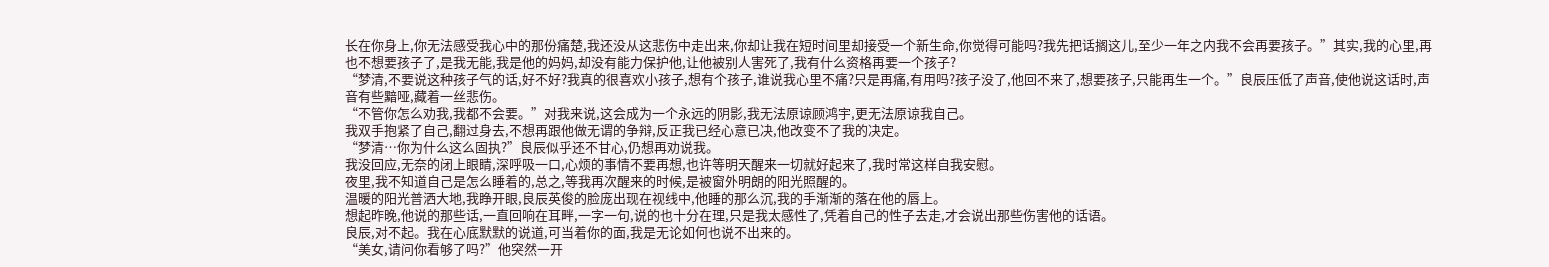长在你身上,你无法感受我心中的那份痛楚,我还没从这悲伤中走出来,你却让我在短时间里却接受一个新生命,你觉得可能吗?我先把话搁这儿,至少一年之内我不会再要孩子。”其实,我的心里,再也不想要孩子了,是我无能,我是他的妈妈,却没有能力保护他,让他被别人害死了,我有什么资格再要一个孩子?
“梦清,不要说这种孩子气的话,好不好?我真的很喜欢小孩子,想有个孩子,谁说我心里不痛?只是再痛,有用吗?孩子没了,他回不来了,想要孩子,只能再生一个。”良辰压低了声音,使他说这话时,声音有些黯哑,藏着一丝悲伤。
“不管你怎么劝我,我都不会要。”对我来说,这会成为一个永远的阴影,我无法原谅顾鸿宇,更无法原谅我自己。
我双手抱紧了自己,翻过身去,不想再跟他做无谓的争辩,反正我已经心意已决,他改变不了我的决定。
“梦清…你为什么这么固执?”良辰似乎还不甘心,仍想再劝说我。
我没回应,无奈的闭上眼睛,深呼吸一口,心烦的事情不要再想,也许等明天醒来一切就好起来了,我时常这样自我安慰。
夜里,我不知道自己是怎么睡着的,总之,等我再次醒来的时候,是被窗外明朗的阳光照醒的。
温暖的阳光普洒大地,我睁开眼,良辰英俊的脸庞出现在视线中,他睡的那么沉,我的手渐渐的落在他的唇上。
想起昨晚,他说的那些话,一直回响在耳畔,一字一句,说的也十分在理,只是我太感性了,凭着自己的性子去走,才会说出那些伤害他的话语。
良辰,对不起。我在心底默默的说道,可当着你的面,我是无论如何也说不出来的。
“美女,请问你看够了吗?”他突然一开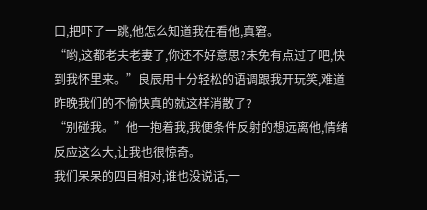口,把吓了一跳,他怎么知道我在看他,真窘。
“哟,这都老夫老妻了,你还不好意思?未免有点过了吧,快到我怀里来。”良辰用十分轻松的语调跟我开玩笑,难道昨晚我们的不愉快真的就这样消散了?
“别碰我。”他一抱着我,我便条件反射的想远离他,情绪反应这么大,让我也很惊奇。
我们呆呆的四目相对,谁也没说话,一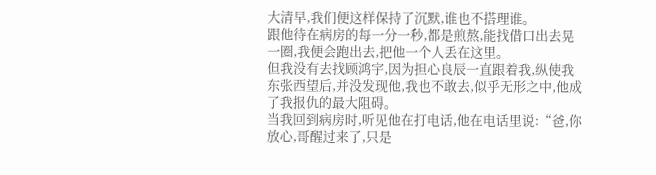大清早,我们便这样保持了沉默,谁也不搭理谁。
跟他待在病房的每一分一秒,都是煎熬,能找借口出去晃一圈,我便会跑出去,把他一个人丢在这里。
但我没有去找顾鸿宇,因为担心良辰一直跟着我,纵使我东张西望后,并没发现他,我也不敢去,似乎无形之中,他成了我报仇的最大阻碍。
当我回到病房时,听见他在打电话,他在电话里说:“爸,你放心,哥醒过来了,只是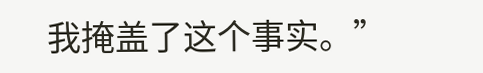我掩盖了这个事实。”